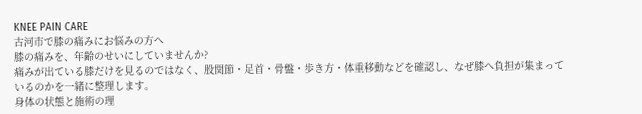KNEE PAIN CARE
古河市で膝の痛みにお悩みの方へ
膝の痛みを、年齢のせいにしていませんか?
痛みが出ている膝だけを見るのではなく、股関節・足首・骨盤・歩き方・体重移動などを確認し、なぜ膝へ負担が集まっているのかを一緒に整理します。
身体の状態と施術の理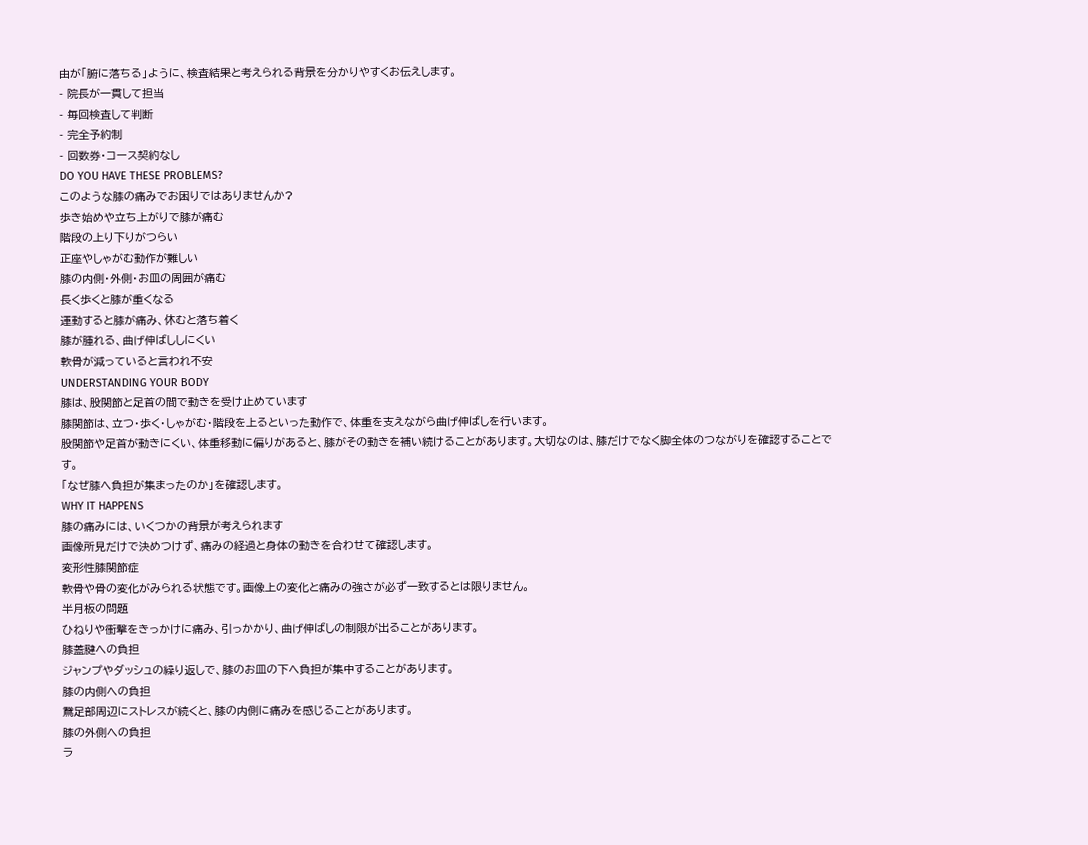由が「腑に落ちる」ように、検査結果と考えられる背景を分かりやすくお伝えします。
- 院長が一貫して担当
- 毎回検査して判断
- 完全予約制
- 回数券・コース契約なし
DO YOU HAVE THESE PROBLEMS?
このような膝の痛みでお困りではありませんか?
歩き始めや立ち上がりで膝が痛む
階段の上り下りがつらい
正座やしゃがむ動作が難しい
膝の内側・外側・お皿の周囲が痛む
長く歩くと膝が重くなる
運動すると膝が痛み、休むと落ち着く
膝が腫れる、曲げ伸ばししにくい
軟骨が減っていると言われ不安
UNDERSTANDING YOUR BODY
膝は、股関節と足首の間で動きを受け止めています
膝関節は、立つ・歩く・しゃがむ・階段を上るといった動作で、体重を支えながら曲げ伸ばしを行います。
股関節や足首が動きにくい、体重移動に偏りがあると、膝がその動きを補い続けることがあります。大切なのは、膝だけでなく脚全体のつながりを確認することです。
「なぜ膝へ負担が集まったのか」を確認します。
WHY IT HAPPENS
膝の痛みには、いくつかの背景が考えられます
画像所見だけで決めつけず、痛みの経過と身体の動きを合わせて確認します。
変形性膝関節症
軟骨や骨の変化がみられる状態です。画像上の変化と痛みの強さが必ず一致するとは限りません。
半月板の問題
ひねりや衝撃をきっかけに痛み、引っかかり、曲げ伸ばしの制限が出ることがあります。
膝蓋腱への負担
ジャンプやダッシュの繰り返しで、膝のお皿の下へ負担が集中することがあります。
膝の内側への負担
鵞足部周辺にストレスが続くと、膝の内側に痛みを感じることがあります。
膝の外側への負担
ラ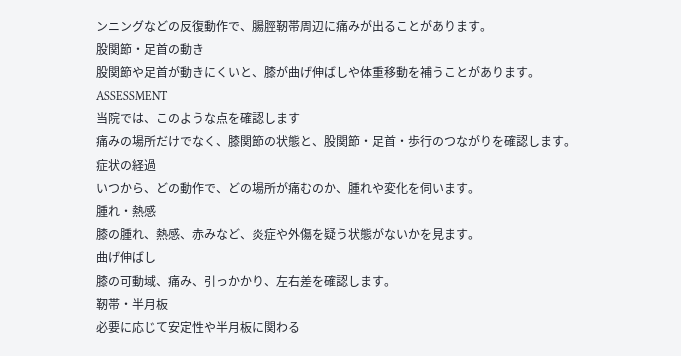ンニングなどの反復動作で、腸脛靭帯周辺に痛みが出ることがあります。
股関節・足首の動き
股関節や足首が動きにくいと、膝が曲げ伸ばしや体重移動を補うことがあります。
ASSESSMENT
当院では、このような点を確認します
痛みの場所だけでなく、膝関節の状態と、股関節・足首・歩行のつながりを確認します。
症状の経過
いつから、どの動作で、どの場所が痛むのか、腫れや変化を伺います。
腫れ・熱感
膝の腫れ、熱感、赤みなど、炎症や外傷を疑う状態がないかを見ます。
曲げ伸ばし
膝の可動域、痛み、引っかかり、左右差を確認します。
靭帯・半月板
必要に応じて安定性や半月板に関わる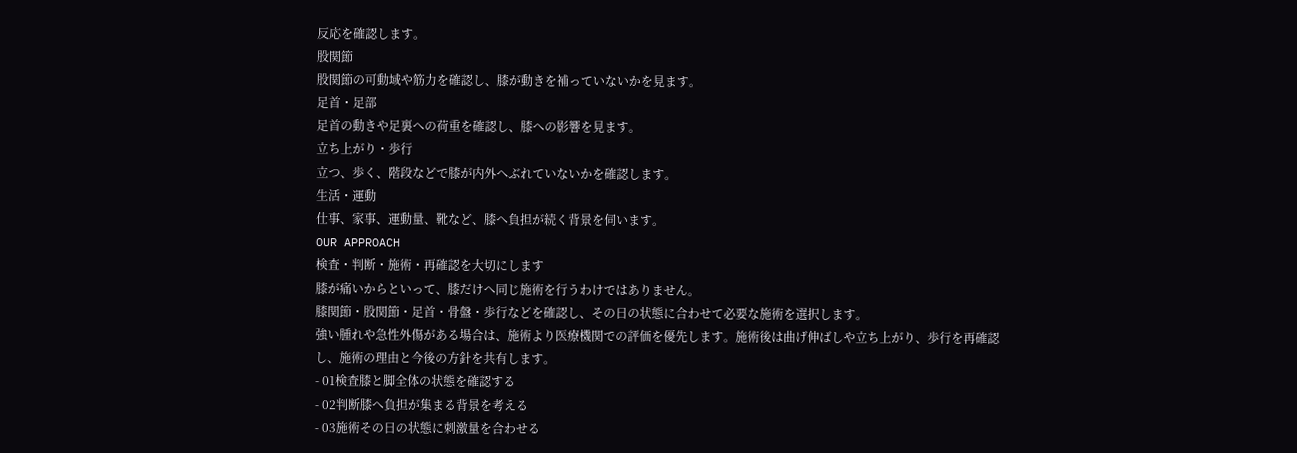反応を確認します。
股関節
股関節の可動域や筋力を確認し、膝が動きを補っていないかを見ます。
足首・足部
足首の動きや足裏への荷重を確認し、膝への影響を見ます。
立ち上がり・歩行
立つ、歩く、階段などで膝が内外へぶれていないかを確認します。
生活・運動
仕事、家事、運動量、靴など、膝へ負担が続く背景を伺います。
OUR APPROACH
検査・判断・施術・再確認を大切にします
膝が痛いからといって、膝だけへ同じ施術を行うわけではありません。
膝関節・股関節・足首・骨盤・歩行などを確認し、その日の状態に合わせて必要な施術を選択します。
強い腫れや急性外傷がある場合は、施術より医療機関での評価を優先します。施術後は曲げ伸ばしや立ち上がり、歩行を再確認し、施術の理由と今後の方針を共有します。
- 01検査膝と脚全体の状態を確認する
- 02判断膝へ負担が集まる背景を考える
- 03施術その日の状態に刺激量を合わせる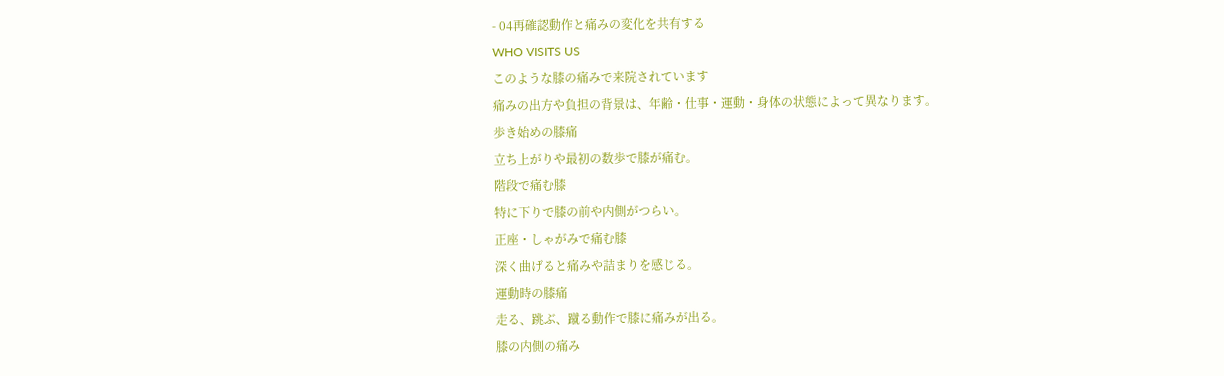- 04再確認動作と痛みの変化を共有する
WHO VISITS US
このような膝の痛みで来院されています
痛みの出方や負担の背景は、年齢・仕事・運動・身体の状態によって異なります。
歩き始めの膝痛
立ち上がりや最初の数歩で膝が痛む。
階段で痛む膝
特に下りで膝の前や内側がつらい。
正座・しゃがみで痛む膝
深く曲げると痛みや詰まりを感じる。
運動時の膝痛
走る、跳ぶ、蹴る動作で膝に痛みが出る。
膝の内側の痛み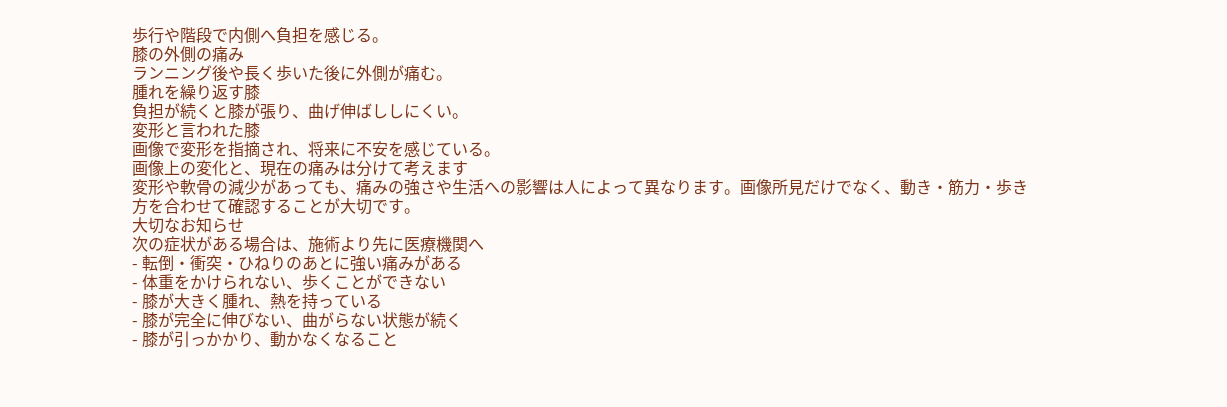歩行や階段で内側へ負担を感じる。
膝の外側の痛み
ランニング後や長く歩いた後に外側が痛む。
腫れを繰り返す膝
負担が続くと膝が張り、曲げ伸ばししにくい。
変形と言われた膝
画像で変形を指摘され、将来に不安を感じている。
画像上の変化と、現在の痛みは分けて考えます
変形や軟骨の減少があっても、痛みの強さや生活への影響は人によって異なります。画像所見だけでなく、動き・筋力・歩き方を合わせて確認することが大切です。
大切なお知らせ
次の症状がある場合は、施術より先に医療機関へ
- 転倒・衝突・ひねりのあとに強い痛みがある
- 体重をかけられない、歩くことができない
- 膝が大きく腫れ、熱を持っている
- 膝が完全に伸びない、曲がらない状態が続く
- 膝が引っかかり、動かなくなること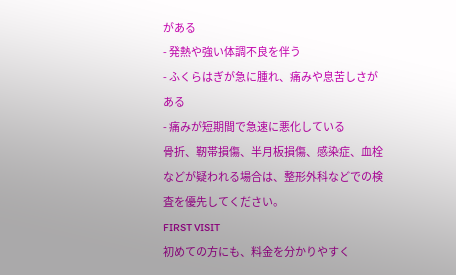がある
- 発熱や強い体調不良を伴う
- ふくらはぎが急に腫れ、痛みや息苦しさがある
- 痛みが短期間で急速に悪化している
骨折、靭帯損傷、半月板損傷、感染症、血栓などが疑われる場合は、整形外科などでの検査を優先してください。
FIRST VISIT
初めての方にも、料金を分かりやすく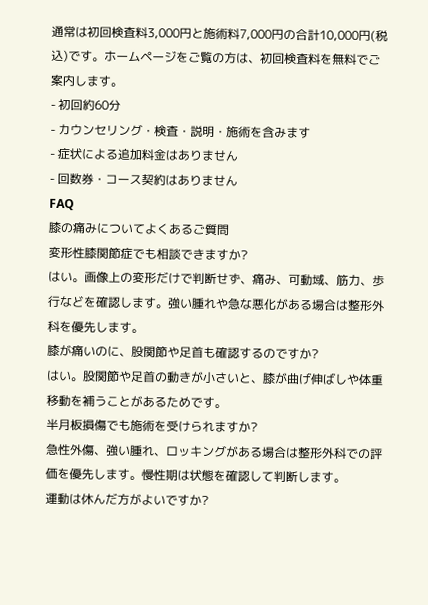通常は初回検査料3,000円と施術料7,000円の合計10,000円(税込)です。ホームページをご覧の方は、初回検査料を無料でご案内します。
- 初回約60分
- カウンセリング・検査・説明・施術を含みます
- 症状による追加料金はありません
- 回数券・コース契約はありません
FAQ
膝の痛みについてよくあるご質問
変形性膝関節症でも相談できますか?
はい。画像上の変形だけで判断せず、痛み、可動域、筋力、歩行などを確認します。強い腫れや急な悪化がある場合は整形外科を優先します。
膝が痛いのに、股関節や足首も確認するのですか?
はい。股関節や足首の動きが小さいと、膝が曲げ伸ばしや体重移動を補うことがあるためです。
半月板損傷でも施術を受けられますか?
急性外傷、強い腫れ、ロッキングがある場合は整形外科での評価を優先します。慢性期は状態を確認して判断します。
運動は休んだ方がよいですか?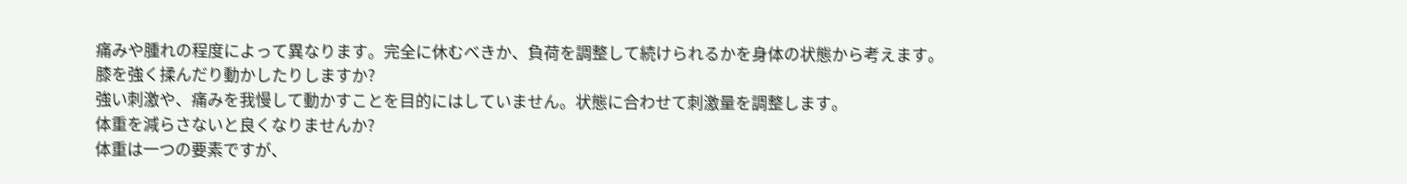痛みや腫れの程度によって異なります。完全に休むべきか、負荷を調整して続けられるかを身体の状態から考えます。
膝を強く揉んだり動かしたりしますか?
強い刺激や、痛みを我慢して動かすことを目的にはしていません。状態に合わせて刺激量を調整します。
体重を減らさないと良くなりませんか?
体重は一つの要素ですが、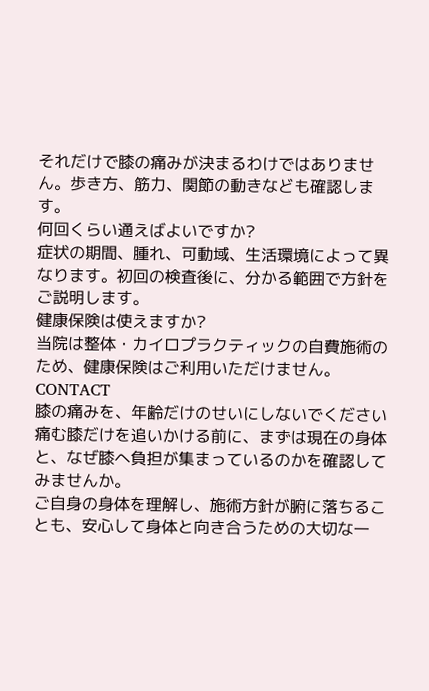それだけで膝の痛みが決まるわけではありません。歩き方、筋力、関節の動きなども確認します。
何回くらい通えばよいですか?
症状の期間、腫れ、可動域、生活環境によって異なります。初回の検査後に、分かる範囲で方針をご説明します。
健康保険は使えますか?
当院は整体・カイロプラクティックの自費施術のため、健康保険はご利用いただけません。
CONTACT
膝の痛みを、年齢だけのせいにしないでください
痛む膝だけを追いかける前に、まずは現在の身体と、なぜ膝へ負担が集まっているのかを確認してみませんか。
ご自身の身体を理解し、施術方針が腑に落ちることも、安心して身体と向き合うための大切な一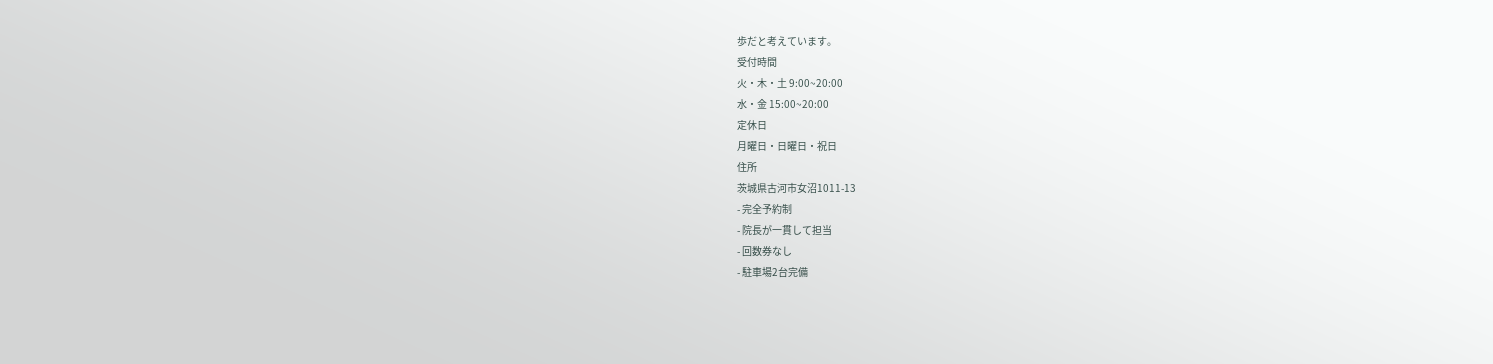歩だと考えています。
受付時間
火・木・土 9:00~20:00
水・金 15:00~20:00
定休日
月曜日・日曜日・祝日
住所
茨城県古河市女沼1011-13
- 完全予約制
- 院長が一貫して担当
- 回数券なし
- 駐車場2台完備